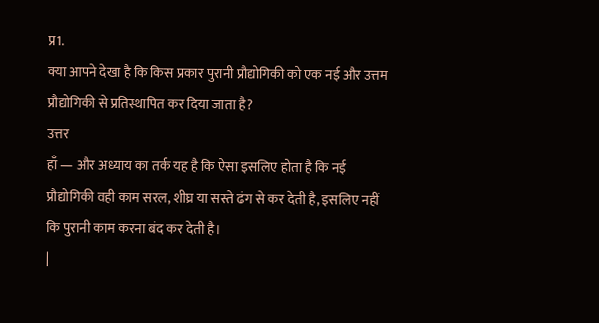प्र1.
क्या आपने देखा है कि किस प्रकार पुरानी प्रौद्योगिकी को एक नई और उत्तम प्रौद्योगिकी से प्रतिस्थापित कर दिया जाता है?
उत्तर
हाँ — और अध्याय का तर्क यह है कि ऐसा इसलिए होता है कि नई प्रौद्योगिकी वही काम सरल, शीघ्र या सस्ते ढंग से कर देती है, इसलिए नहीं कि पुरानी काम करना बंद कर देती है।
|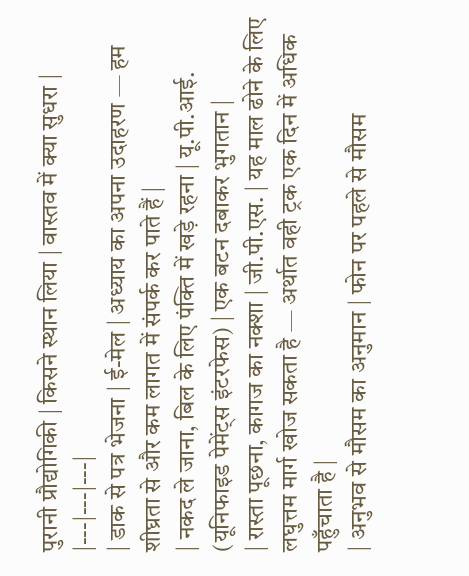पुरानी प्रौद्योगिकी | किसने स्थान लिया | वास्तव में क्या सुधरा |
|---|---|---|
| डाक से पत्र भेजना | ई-मेल | अध्याय का अपना उदाहरण — हम शीघ्रता से और कम लागत में संपर्क कर पाते हैं |
| नकद ले जाना, बिल के लिए पंक्ति में खड़े रहना | यू.पी.आई. (यूनिफाइड पेमेंट्स इंटरफेस) | एक बटन दबाकर भुगतान |
| रास्ता पूछना, कागज का नक्शा | जी.पी.एस. | यह माल ढोने के लिए लघुत्तम मार्ग खोज सकता है — अर्थात वही ट्रक एक दिन में अधिक पहुँचाता है |
| अनुभव से मौसम का अनुमान | फोन पर पहले से मौसम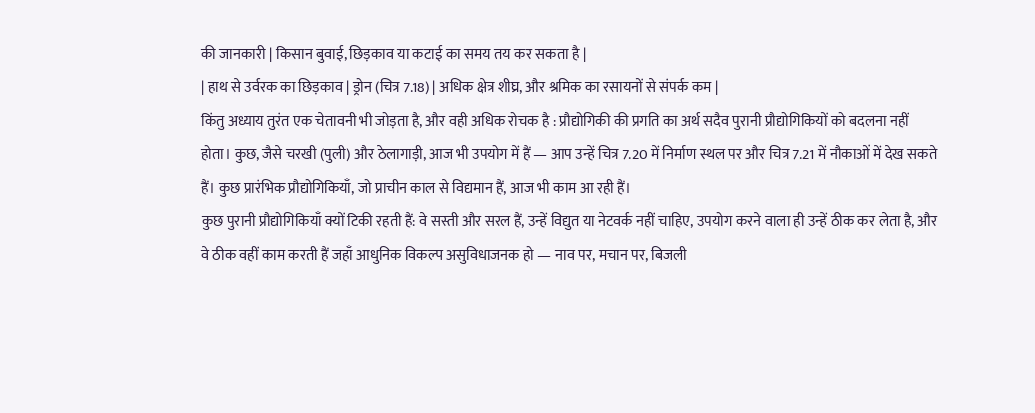की जानकारी | किसान बुवाई, छिड़काव या कटाई का समय तय कर सकता है |
| हाथ से उर्वरक का छिड़काव | ड्रोन (चित्र 7.18) | अधिक क्षेत्र शीघ्र, और श्रमिक का रसायनों से संपर्क कम |
किंतु अध्याय तुरंत एक चेतावनी भी जोड़ता है, और वही अधिक रोचक है : प्रौद्योगिकी की प्रगति का अर्थ सदैव पुरानी प्रौद्योगिकियों को बदलना नहीं होता। कुछ, जैसे चरखी (पुली) और ठेलागाड़ी, आज भी उपयोग में हैं — आप उन्हें चित्र 7.20 में निर्माण स्थल पर और चित्र 7.21 में नौकाओं में देख सकते हैं। कुछ प्रारंभिक प्रौद्योगिकियाँ, जो प्राचीन काल से विद्यमान हैं, आज भी काम आ रही हैं।
कुछ पुरानी प्रौद्योगिकियाँ क्यों टिकी रहती हैं: वे सस्ती और सरल हैं, उन्हें विद्युत या नेटवर्क नहीं चाहिए, उपयोग करने वाला ही उन्हें ठीक कर लेता है, और वे ठीक वहीं काम करती हैं जहाँ आधुनिक विकल्प असुविधाजनक हो — नाव पर, मचान पर, बिजली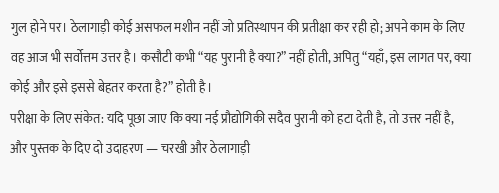गुल होने पर। ठेलागाड़ी कोई असफल मशीन नहीं जो प्रतिस्थापन की प्रतीक्षा कर रही हो; अपने काम के लिए वह आज भी सर्वोत्तम उत्तर है। कसौटी कभी “यह पुरानी है क्या?” नहीं होती, अपितु “यहाँ, इस लागत पर, क्या कोई और इसे इससे बेहतर करता है?” होती है।
परीक्षा के लिए संकेत: यदि पूछा जाए कि क्या नई प्रौद्योगिकी सदैव पुरानी को हटा देती है, तो उत्तर नहीं है, और पुस्तक के दिए दो उदाहरण — चरखी और ठेलागाड़ी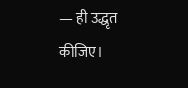— ही उद्धृत कीजिए।